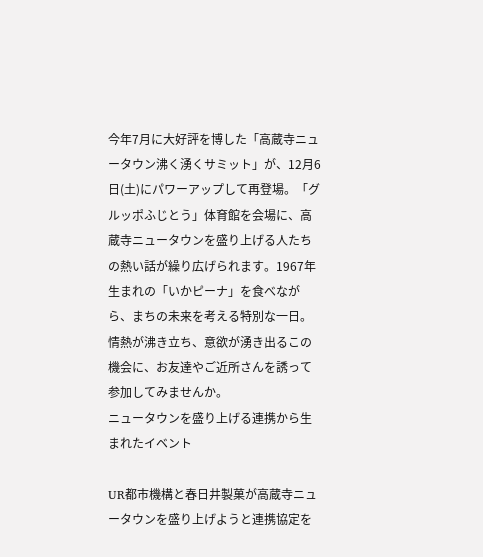今年7月に大好評を博した「高蔵寺ニュータウン沸く湧くサミット」が、12月6日(土)にパワーアップして再登場。「グルッポふじとう」体育館を会場に、高蔵寺ニュータウンを盛り上げる人たちの熱い話が繰り広げられます。1967年生まれの「いかピーナ」を食べながら、まちの未来を考える特別な一日。情熱が沸き立ち、意欲が湧き出るこの機会に、お友達やご近所さんを誘って参加してみませんか。
ニュータウンを盛り上げる連携から生まれたイベント

UR都市機構と春日井製菓が高蔵寺ニュータウンを盛り上げようと連携協定を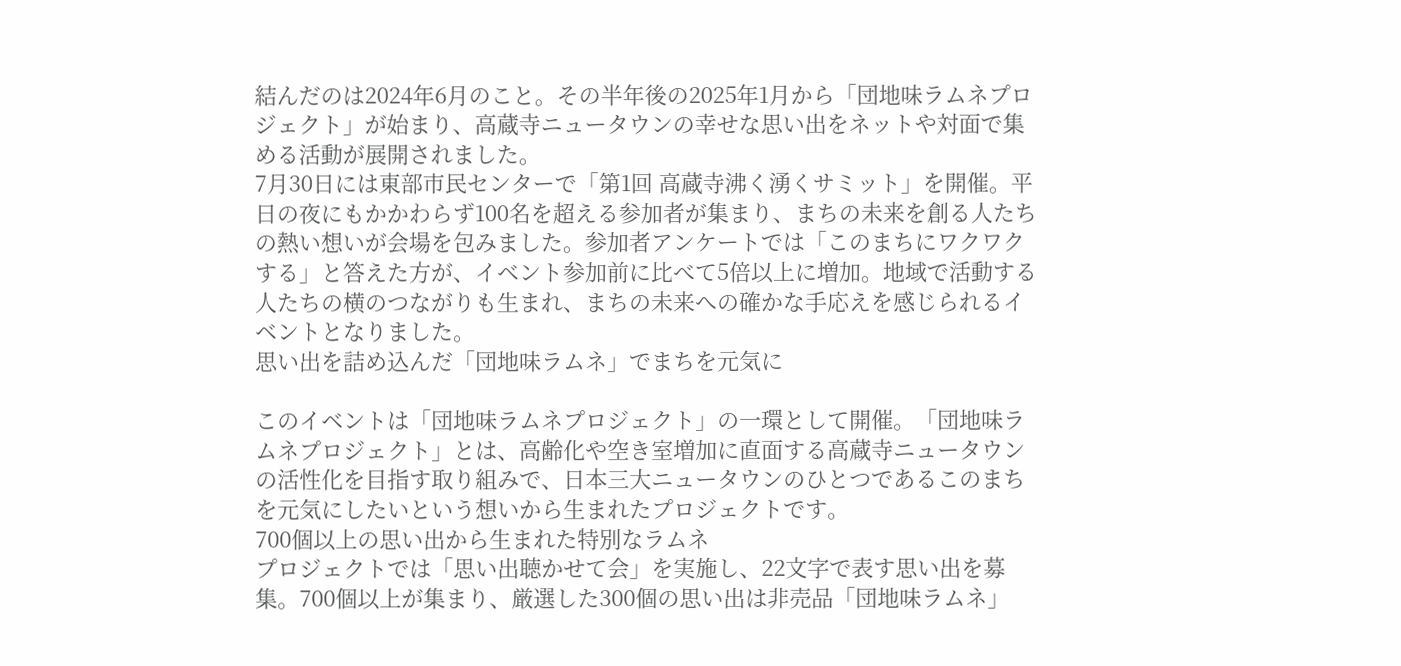結んだのは2024年6月のこと。その半年後の2025年1月から「団地味ラムネプロジェクト」が始まり、高蔵寺ニュータウンの幸せな思い出をネットや対面で集める活動が展開されました。
7月30日には東部市民センターで「第1回 高蔵寺沸く湧くサミット」を開催。平日の夜にもかかわらず100名を超える参加者が集まり、まちの未来を創る人たちの熱い想いが会場を包みました。参加者アンケートでは「このまちにワクワクする」と答えた方が、イベント参加前に比べて5倍以上に増加。地域で活動する人たちの横のつながりも生まれ、まちの未来への確かな手応えを感じられるイベントとなりました。
思い出を詰め込んだ「団地味ラムネ」でまちを元気に

このイベントは「団地味ラムネプロジェクト」の一環として開催。「団地味ラムネプロジェクト」とは、高齢化や空き室増加に直面する高蔵寺ニュータウンの活性化を目指す取り組みで、日本三大ニュータウンのひとつであるこのまちを元気にしたいという想いから生まれたプロジェクトです。
700個以上の思い出から生まれた特別なラムネ
プロジェクトでは「思い出聴かせて会」を実施し、22文字で表す思い出を募集。700個以上が集まり、厳選した300個の思い出は非売品「団地味ラムネ」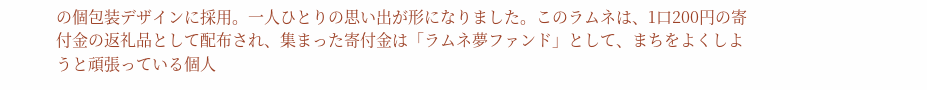の個包装デザインに採用。一人ひとりの思い出が形になりました。このラムネは、1口200円の寄付金の返礼品として配布され、集まった寄付金は「ラムネ夢ファンド」として、まちをよくしようと頑張っている個人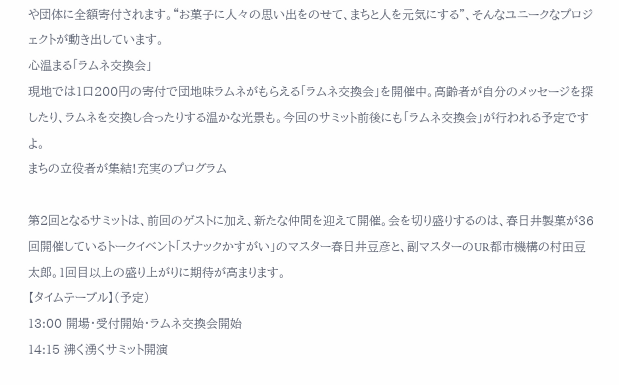や団体に全額寄付されます。“お菓子に人々の思い出をのせて、まちと人を元気にする”、そんなユニークなプロジェクトが動き出しています。
心温まる「ラムネ交換会」
現地では1口200円の寄付で団地味ラムネがもらえる「ラムネ交換会」を開催中。高齢者が自分のメッセージを探したり、ラムネを交換し合ったりする温かな光景も。今回のサミット前後にも「ラムネ交換会」が行われる予定ですよ。
まちの立役者が集結!充実のプログラム

第2回となるサミットは、前回のゲストに加え、新たな仲間を迎えて開催。会を切り盛りするのは、春日井製菓が36回開催しているトークイベント「スナックかすがい」のマスター春日井豆彦と、副マスターのUR都市機構の村田豆太郎。1回目以上の盛り上がりに期待が高まります。
【タイムテーブル】(予定)
13:00 開場・受付開始・ラムネ交換会開始
14:15 沸く湧くサミット開演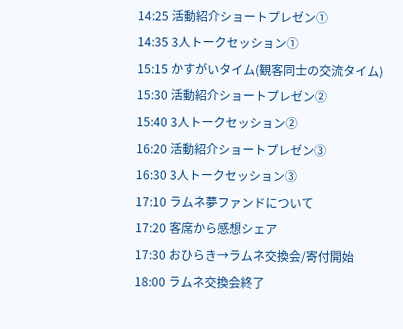14:25 活動紹介ショートプレゼン①
14:35 3人トークセッション①
15:15 かすがいタイム(観客同士の交流タイム)
15:30 活動紹介ショートプレゼン②
15:40 3人トークセッション②
16:20 活動紹介ショートプレゼン③
16:30 3人トークセッション③
17:10 ラムネ夢ファンドについて
17:20 客席から感想シェア
17:30 おひらき→ラムネ交換会/寄付開始
18:00 ラムネ交換会終了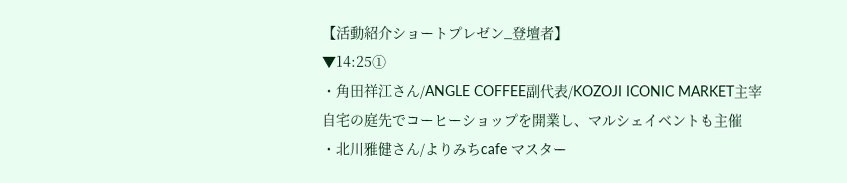【活動紹介ショートプレゼン_登壇者】
▼14:25①
・角田祥江さん/ANGLE COFFEE副代表/KOZOJI ICONIC MARKET主宰
自宅の庭先でコーヒーショップを開業し、マルシェイベントも主催
・北川雅健さん/よりみちcafe マスター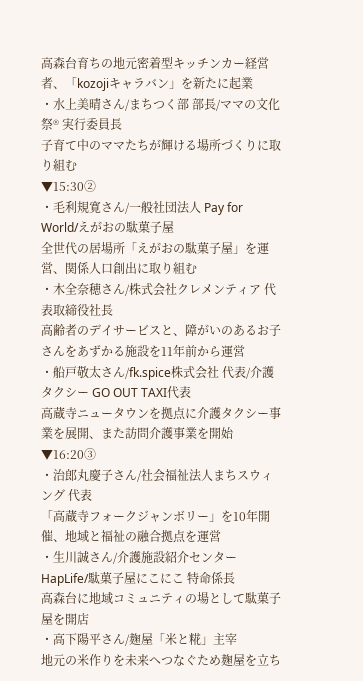高森台育ちの地元密着型キッチンカー経営者、「kozojiキャラバン」を新たに起業
・水上美晴さん/まちつく部 部長/ママの文化祭® 実行委員長
子育て中のママたちが輝ける場所づくりに取り組む
▼15:30②
・毛利規寛さん/一般社団法人 Pay for World/えがおの駄菓子屋
全世代の居場所「えがおの駄菓子屋」を運営、関係人口創出に取り組む
・木全奈穂さん/株式会社クレメンティア 代表取締役社長
高齢者のデイサービスと、障がいのあるお子さんをあずかる施設を11年前から運営
・船戸敬太さん/fk.spice株式会社 代表/介護タクシー GO OUT TAXI代表
高蔵寺ニュータウンを拠点に介護タクシー事業を展開、また訪問介護事業を開始
▼16:20③
・治郎丸慶子さん/社会福祉法人まちスウィング 代表
「高蔵寺フォークジャンボリー」を10年開催、地域と福祉の融合拠点を運営
・生川誠さん/介護施設紹介センターHapLife/駄菓子屋にこにこ 特命係長
高森台に地域コミュニティの場として駄菓子屋を開店
・高下陽平さん/麹屋「米と糀」主宰
地元の米作りを未来へつなぐため麹屋を立ち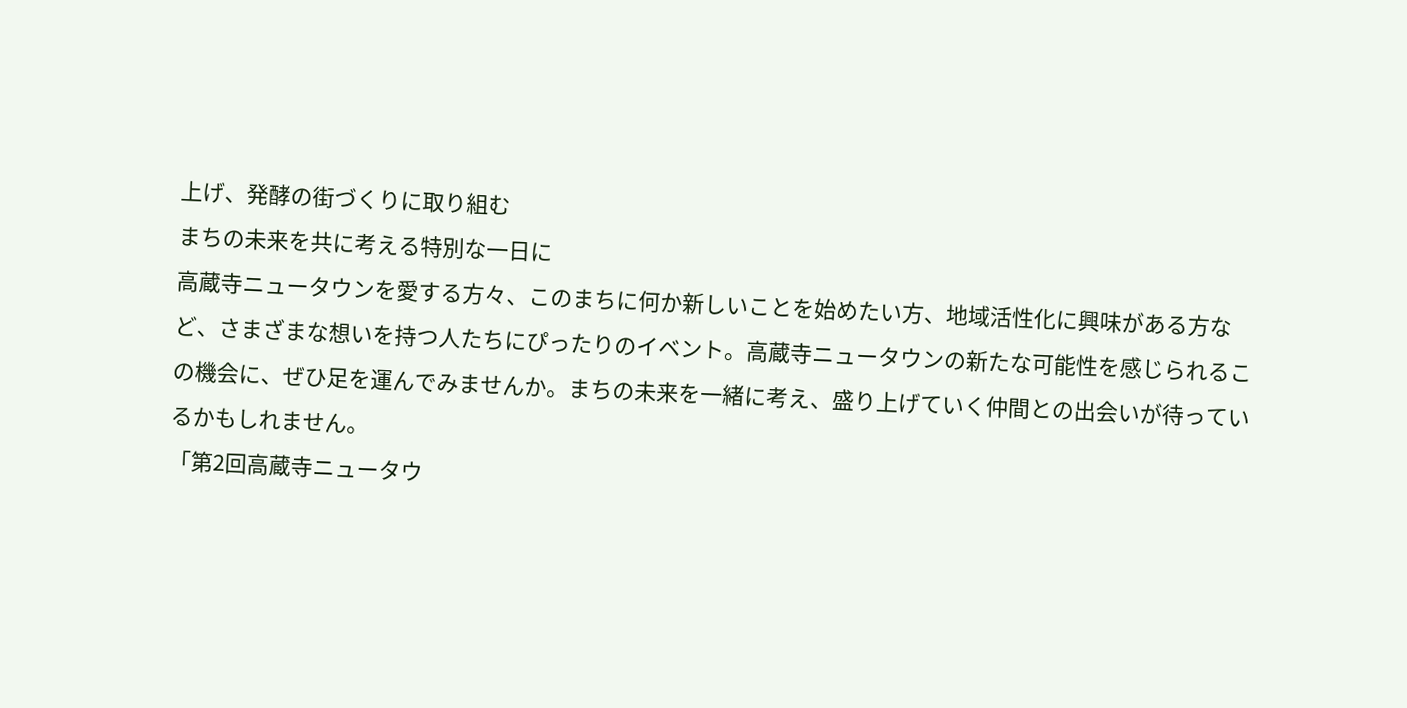上げ、発酵の街づくりに取り組む
まちの未来を共に考える特別な一日に
高蔵寺ニュータウンを愛する方々、このまちに何か新しいことを始めたい方、地域活性化に興味がある方など、さまざまな想いを持つ人たちにぴったりのイベント。高蔵寺ニュータウンの新たな可能性を感じられるこの機会に、ぜひ足を運んでみませんか。まちの未来を一緒に考え、盛り上げていく仲間との出会いが待っているかもしれません。
「第2回高蔵寺ニュータウ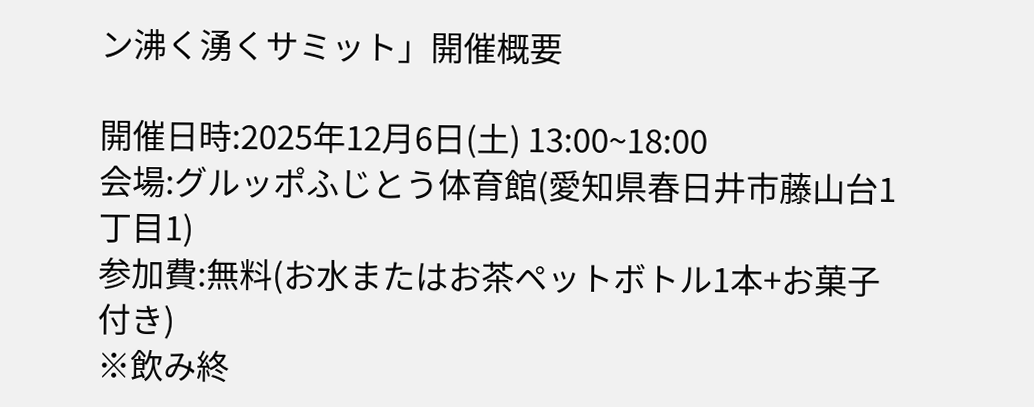ン沸く湧くサミット」開催概要

開催日時:2025年12月6日(土) 13:00~18:00
会場:グルッポふじとう体育館(愛知県春日井市藤山台1丁目1)
参加費:無料(お水またはお茶ペットボトル1本+お菓子付き)
※飲み終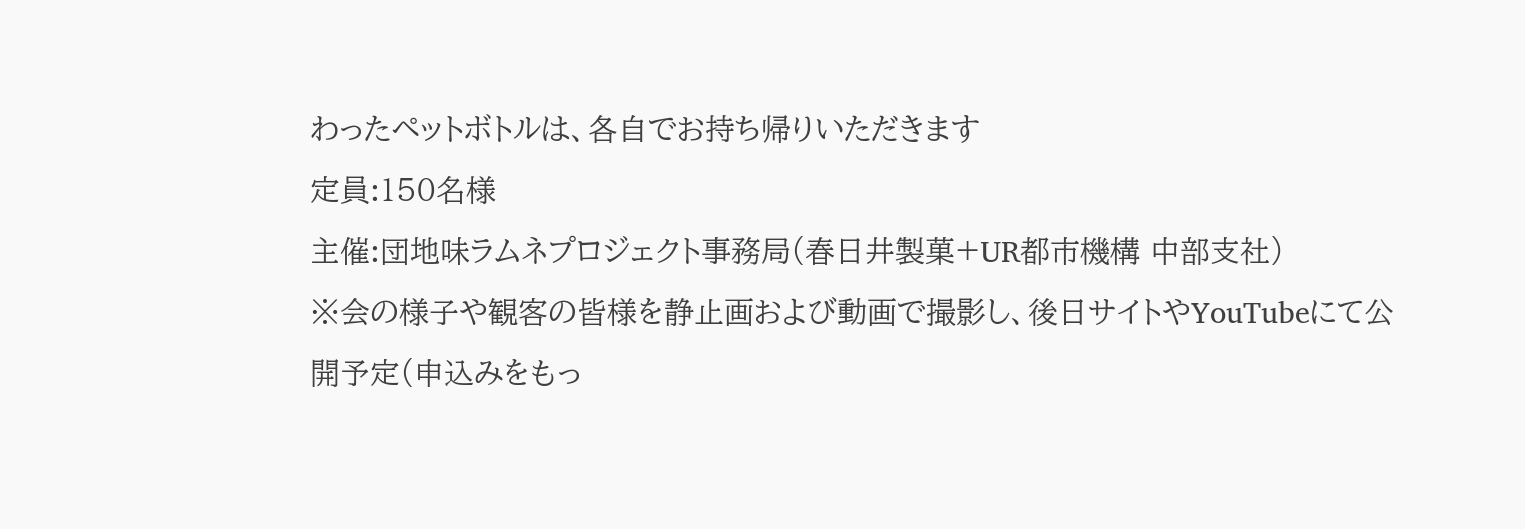わったペットボトルは、各自でお持ち帰りいただきます
定員:150名様
主催:団地味ラムネプロジェクト事務局(春日井製菓+UR都市機構 中部支社)
※会の様子や観客の皆様を静止画および動画で撮影し、後日サイトやYouTubeにて公開予定(申込みをもっ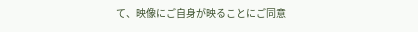て、映像にご自身が映ることにご同意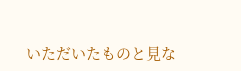いただいたものと見な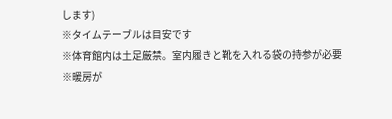します)
※タイムテーブルは目安です
※体育館内は土足厳禁。室内履きと靴を入れる袋の持参が必要
※暖房が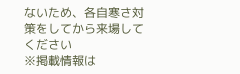ないため、各自寒さ対策をしてから来場してください
※掲載情報は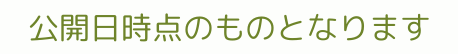公開日時点のものとなります